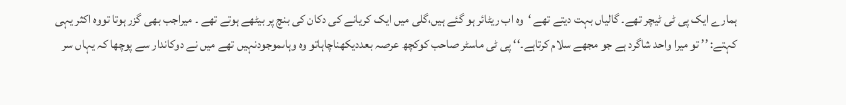ہمارے ایک پی ٹی ٹیچر تھے۔ گالیاں بہت دیتے تھے ‘وہ اب ریٹائر ہو گئے ہیں،گلی میں ایک کریانے کی دکان کی بنچ پر بیٹھے ہوتے تھے ۔ میراجب بھی گزر ہوتا تووہ اکثر یہی کہتے: ’’ تو میرا واحد شاگرد ہے جو مجھے سلام کرتاہے۔‘‘ پی ٹی ماسٹر صاحب کوکچھ عرصہ بعددیکھناچاہاتو وہ وہاںموجودنہیں تھے میں نے دوکاندار سے پوچھا کہ یہاں سر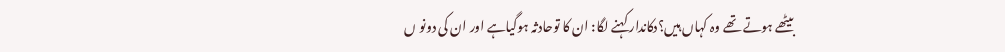بیٹھے ہوتے تھے وہ کہاں ہیں؟دکاندار کہنے لگا: ان کا توحادثہ ہوگیاہے اور ان کی دونو ں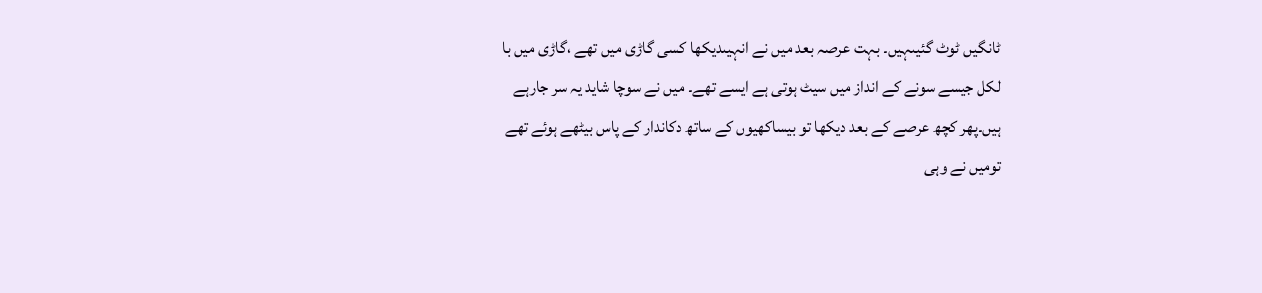ٹانگیں ٹوٹ گئیںہیں۔ بہت عرصہ بعد میں نے انہیںدیکھا کسی گاڑی میں تھے ،گاڑی میں با لکل جیسے سونے کے انداز میں سیٹ ہوتی ہے ایسے تھے۔ میں نے سوچا شاید یہ سر جارہے ہیں۔پھر کچھ عرصے کے بعد دیکھا تو بیساکھیوں کے ساتھ دکاندار کے پاس بیٹھے ہوئے تھے تومیں نے وہی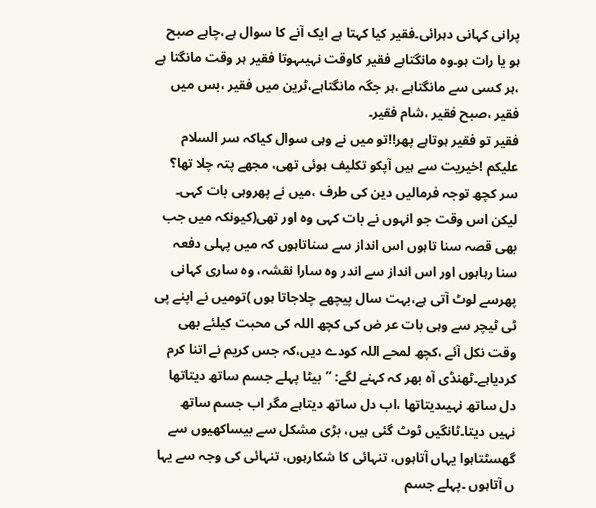پرانی کہانی دہرائی۔فقیر کیا کہتا ہے ایک آنے کا سوال ہے،چاہے صبح ہو یا رات ہو۔وہ مانگتاہے فقیر کاوقت نہیںہوتا فقیر ہر وقت مانگتا ہے ،ہر کسی سے مانگتاہے ،ہر جگہ مانگتاہے،ٹرین میں فقیر ،بس میں فقیر ،صبح فقیر ،شام فقیر۔
فقیر تو فقیر ہوتاہے پھر!!تو میں نے وہی سوال کیاکہ سر السلام علیکم !خیریت سے ہیں آپکو تکلیف ہوئی تھی، مجھے پتہ چلا تھا؟ سر کچھ توجہ فرمالیں دین کی طرف ،میں نے پھروہی بات کہی۔ لیکن اس وقت جو انہوں نے بات کہی وہ اور تھی(کیونکہ میں جب بھی قصہ سنا تاہوں اس انداز سے سناتاہوں کہ میں پہلی دفعہ سنا رہاہوں اور اس انداز سے اندر وہ سارا نقشہ، وہ ساری کہانی پھرسے لوٹ آتی ہے،بہت سال پیچھے چلاجاتا ہوں )تومیں نے اپنے پی ٹی ٹیچر سے وہی بات عر ض کی کچھ اللہ کی محبت کیلئے بھی وقت نکل آئے ،کچھ لمحے اللہ کودے دیں،کہ جس کریم نے اتنا کرم کردیاہے۔ٹھنڈی آہ بھر کہ کہنے لگے: ’’بیٹا پہلے جسم ساتھ دیتاتھا دل ساتھ نہیںدیتاتھا ،اب دل ساتھ دیتاہے مگر اب جسم ساتھ نہیں دیتا۔ٹانگیں ٹوٹ گئی ہیں، بڑی مشکل سے بیساکھیوں سے گھسٹتاہوا یہاں آتاہوں، تنہائی کا شکارہوں، تنہائی کی وجہ سے یہا ں آتاہوں ۔پہلے جسم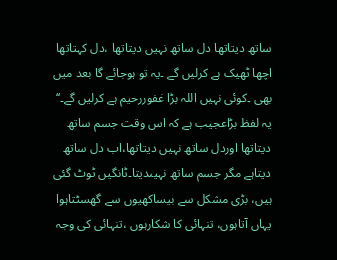ساتھ دیتاتھا دل ساتھ نہیں دیتاتھا ،دل کہتاتھا اچھا ٹھیک ہے کرلیں گے ۔یہ تو ہوجائے گا بعد میں بھی ۔کوئی نہیں اللہ بڑا غفوررحیم ہے کرلیں گے۔‘‘ یہ لفظ بڑاعجیب ہے کہ اس وقت جسم ساتھ دیتاتھا اوردل ساتھ نہیں دیتاتھا،اب دل ساتھ دیتاہے مگر جسم ساتھ نہیںدیتا۔ٹانگیں ٹوٹ گئی ہیں، بڑی مشکل سے بیساکھیوں سے گھسٹتاہوا یہاں آتاہوں، تنہائی کا شکارہوں ،تنہائی کی وجہ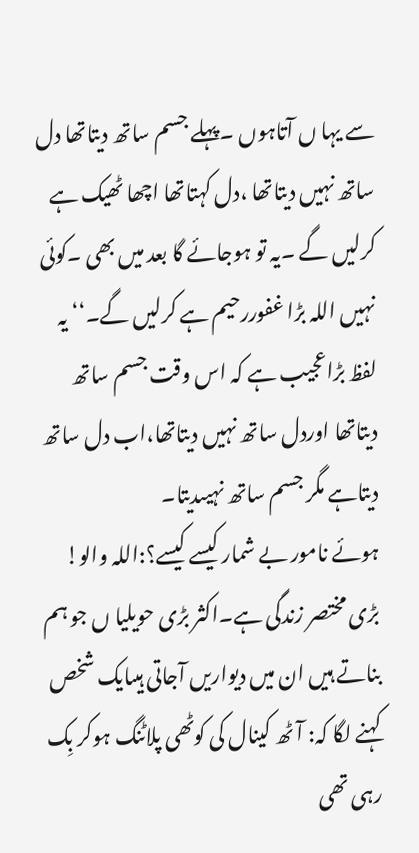سے یہا ں آتاہوں ۔پہلے جسم ساتھ دیتاتھا دل ساتھ نہیں دیتاتھا ،دل کہتاتھا اچھا ٹھیک ہے کرلیں گے ۔یہ تو ہوجائے گا بعد میں بھی ۔کوئی نہیں اللہ بڑا غفوررحیم ہے کرلیں گے۔‘‘ یہ لفظ بڑاعجیب ہے کہ اس وقت جسم ساتھ دیتاتھا اوردل ساتھ نہیں دیتاتھا،اب دل ساتھ دیتاہے مگر جسم ساتھ نہیںدیتا۔
ہوئے نامور بے شمار کیسے کیسے؟:اللہ والو! بڑی مختصر زندگی ہے۔اکثر بڑی حویلیا ں جو ہم بناتے ہیں ان میں دیواریں آجاتی ہیںایک شخص کہنے لگا کہ: آٹھ کینال کی کوٹھی پلاٹنگ ہوکر بِک رہی تھی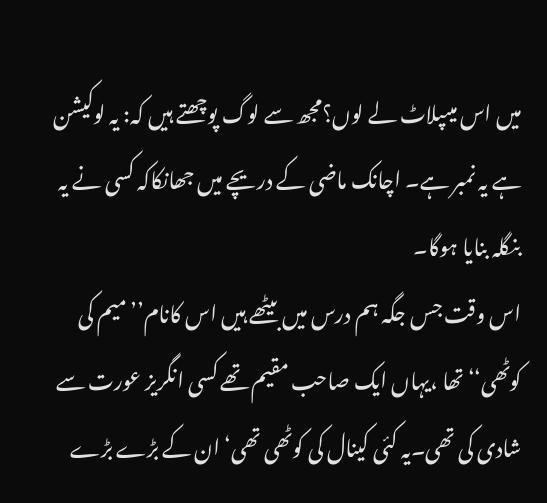میں اس میںپلاٹ لے لوں؟مجھ سے لوگ پوچھتے ہیں کہ: یہ لوکیشن ہے یہ نمبر ہے۔ اچانک ماضی کے دریچے میں جھانکاکہ کسی نے یہ بنگلہ بنایا ہوگا۔
اس وقت جس جگہ ہم درس میں بیٹھے ہیں اس کانام’’ میم کی کوٹھی‘‘ تھا ،یہاں ایک صاحب مقیم تھے کسی انگریز عورت سے شادی کی تھی۔یہ کئی کینال کی کوٹھی تھی‘ ان کے بڑے بڑے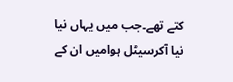کتے تھے۔جب میں یہاں نیا نیا آکرسیٹل ہوامیں ان کے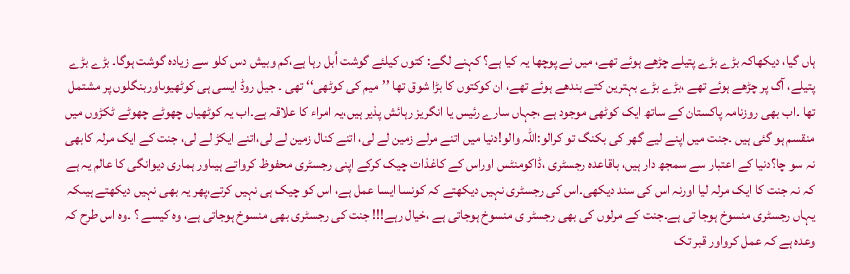ہاں گیا، دیکھاکہ بڑے بڑے پتیلے چڑھے ہوئے تھے، میں نے پوچھا یہ کیا ہے؟ کہنے لگے: کتوں کیلئے گوشت اُبل رہا ہے،کم وبیش دس کلو سے زیادہ گوشت ہوگا۔ بڑے بڑے پتیلے، آگ پر چڑھے ہوئے تھے ،بڑے بڑے بہترین کتے بندھے ہوئے تھے، ان کوکتوں کا بڑا شوق تھا ’’میم کی کوٹھی‘‘ تھی ۔ جیل روڈ ایسی ہی کوٹھیوںاوربنگلوں پر مشتمل تھا ۔اب بھی روزنامہ پاکستان کے ساتھ ایک کوٹھی موجود ہے ،جہاں سارے رئیس یا انگریز رہائش پذیر ہیں،یہ امراء کا علاقہ ہے۔اب یہ کوٹھیاں چھوٹے چھوٹے ٹکڑوں میں منقسم ہو گئی ہیں ۔جنت میں اپنے لیے گھر کی بکنگ تو کرالو:اللہ والو!دنیا میں اتنے مرلے زمین لے لی، اتنے کنال زمین لے لی،اتنے ایکڑ لے لی، جنت کے ایک مرلہ کابھی نہ سو چا؟دنیا کے اعتبار سے سمجھ دار ہیں، باقاعدہ رجسٹری ،ڈاکومنٹس اوراس کے کاغذات چیک کرکے اپنی رجسٹری محفوظ کرواتے ہیںاور ہماری دیوانگی کا عالم یہ ہے کہ نہ جنت کا ایک مرلہ لیا اورنہ اس کی سند دیکھی۔اس کی رجسٹری نہیں دیکھتے کہ کونسا ایسا عمل ہے، اس کو چیک ہی نہیں کرتے،پھر یہ بھی نہیں دیکھتے ہیںکہ یہاں رجسٹری منسوخ ہوجا تی ہے۔جنت کے مرلوں کی بھی رجسٹر ی منسوخ ہوجاتی ہے ،خیال رہے!!! جنت کی رجسٹری بھی منسوخ ہوجاتی ہے، وہ کیسے ؟ ۔وہ اس طرح کہ وعدہ ہے کہ عمل کرواور قبر تک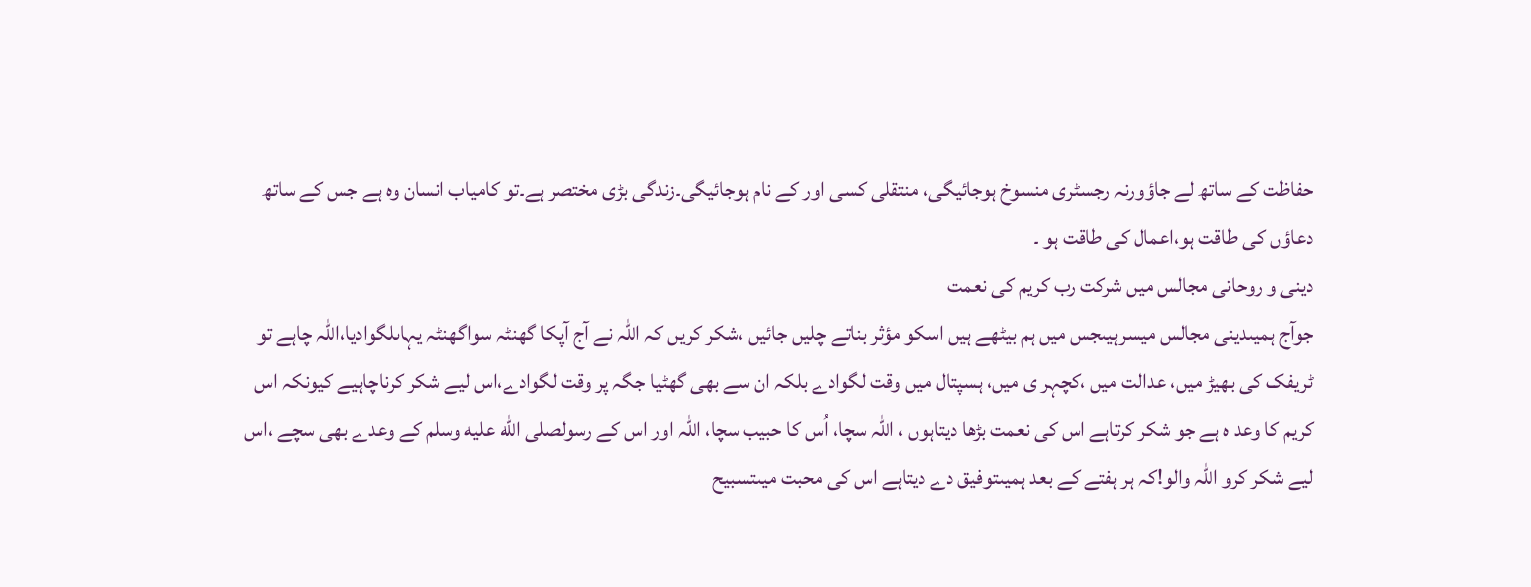حفاظت کے ساتھ لے جاؤورنہ رجسٹری منسوخ ہوجائیگی، منتقلی کسی اور کے نام ہوجائیگی۔زندگی بڑی مختصر ہے۔تو کامیاب انسان وہ ہے جس کے ساتھ دعاؤں کی طاقت ہو،اعمال کی طاقت ہو ۔
دینی و روحانی مجالس میں شرکت رب کریم کی نعمت
جوآج ہمیںدینی مجالس میسرہیںجس میں ہم بیٹھے ہیں اسکو مؤثر بناتے چلیں جائیں ،شکر کریں کہ اللہ نے آج آپکا گھنٹہ سواگھنٹہ یہاںلگوادیا،اللہ چاہے تو ٹریفک کی بھیڑ میں، عدالت میں ،کچہر ی میں، ہسپتال میں وقت لگوادے بلکہ ان سے بھی گھٹیا جگہ پر وقت لگوادے،اس لیے شکر کرناچاہیے کیونکہ اس کریم کا وعد ہ ہے جو شکر کرتاہے اس کی نعمت بڑھا دیتاہوں ، اللہ سچا، اُس کا حبیب سچا، اللہ اور اس کے رسولصلى الله عليه وسلم کے وعدے بھی سچے ،اس لیے شکر کرو اللہ والو!کہ ہر ہفتے کے بعد ہمیںتوفیق دے دیتاہے اس کی محبت میںتسبیح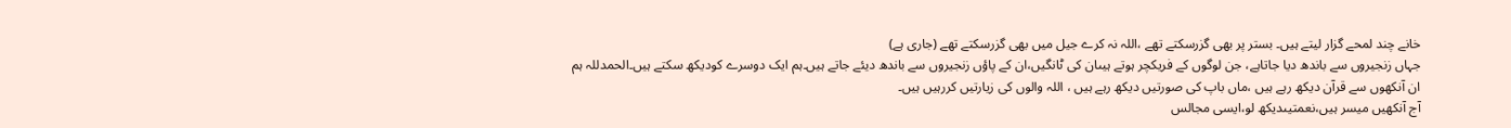خانے چند لمحے گزار لیتے ہیں۔ بستر پر بھی گزرسکتے تھے ،اللہ نہ کرے جیل میں بھی گزرسکتے تھے (جاری ہے)
جہاں زنجیروں سے باندھ دیا جاتاہے، جن لوگوں کے فریکچر ہوتے ہیںان کی ٹانگیں،ان کے پاؤں زنجیروں سے باندھ دیئے جاتے ہیں۔ہم ایک دوسرے کودیکھ سکتے ہیں۔الحمدللہ ہم ان آنکھوں سے قرآن دیکھ رہے ہیں ،ماں باپ کی صورتیں دیکھ رہے ہیں ، اللہ والوں کی زیارتیں کررہیں ہیں۔
آج آنکھیں میسر ہیں،نعمتیںدیکھ لو،ایسی مجالس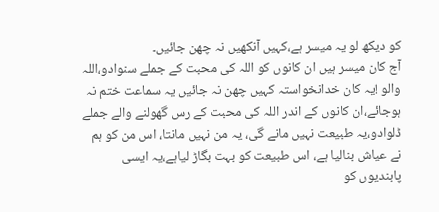کو دیکھ لو یہ میسر ہے،کہیں آنکھیں نہ چھن جائیں۔
آج کان میسر ہیں ان کانوں کو اللہ کی محبت کے جملے سنوادو،اللہ والو !یہ کان خدانخواستہ کہیں چھن نہ جائیں یہ سماعت ختم نہ ہوجائے،ان کانوں کے اندر اللہ کی محبت کے رس گھولنے والے جملے ڈلوادو،یہ طبیعت نہیں مانے گی، یہ من نہیں مانتا، اس من کو ہم نے عیاش بنالیا ہے، اس طبیعت کو بہت بگاڑ لیاہے،یہ ایسی پابندیوں کو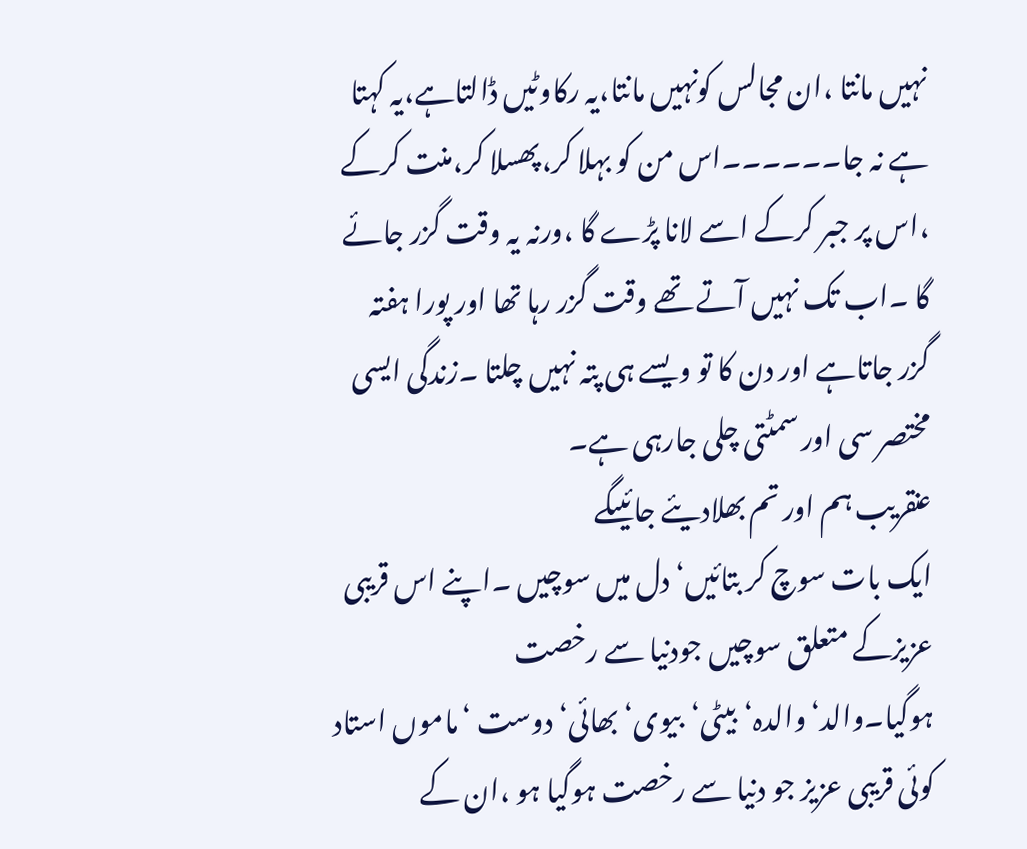نہیں مانتا ،ان مجالس کونہیں مانتا،یہ رکاوٹیں ڈالتاہے،یہ کہتا ہے نہ جا۔۔۔۔۔۔اس من کو بہلا کر،پھسلا کر،منت کرکے ،اس پر جبر کرکے اسے لانا پڑے گا ،ورنہ یہ وقت گزر جائے گا ۔اب تک نہیں آتے تھے وقت گزر رہا تھا اور پورا ہفتہ گزر جاتاہے اور دن کا تو ویسے ہی پتہ نہیں چلتا ۔زندگی ایسی مختصر سی اور سمٹتی چلی جارہی ہے۔
عنقریب ہم اور تم بھلادیئے جائیںگے
ایک بات سوچ کر بتائیں‘ دل میں سوچیں ۔اپنے اس قریبی عزیزکے متعلق سوچیں جودنیا سے رخصت ہوگیا۔والد‘والدہ‘بیٹی‘بیوی‘بھائی‘دوست ‘ماموں استاد کوئی قریبی عزیز جو دنیا سے رخصت ہوگیا ہو ،ان کے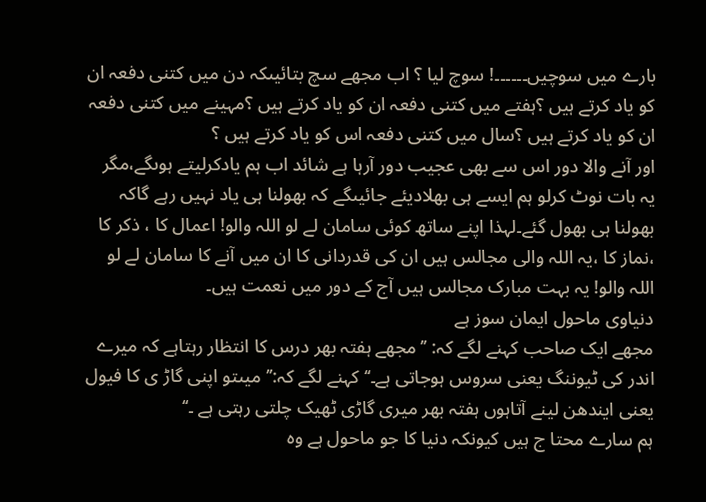بارے میں سوچیں۔۔۔۔۔۔! سوچ لیا ؟ اب مجھے سچ بتائیںکہ دن میں کتنی دفعہ ان کو یاد کرتے ہیں ؟ہفتے میں کتنی دفعہ ان کو یاد کرتے ہیں ؟مہینے میں کتنی دفعہ ان کو یاد کرتے ہیں ؟سال میں کتنی دفعہ اس کو یاد کرتے ہیں ؟
اور آنے والا دور اس سے بھی عجیب دور آرہا ہے شائد اب ہم یادکرلیتے ہوںگے،مگر یہ بات نوٹ کرلو ہم ایسے ہی بھلادیئے جائیںگے کہ بھولنا ہی یاد نہیں رہے گاکہ بھولنا ہی بھول گئے۔لہذا اپنے ساتھ کوئی سامان لے لو اللہ والو! اعمال کا ، ذکر کا ،نماز کا ،یہ اللہ والی مجالس ہیں ان کی قدردانی کا ان میں آنے کا سامان لے لو اللہ والو! یہ بہت مبارک مجالس ہیں آج کے دور میں نعمت ہیں۔
دنیاوی ماحول ایمان سوز ہے
مجھے ایک صاحب کہنے لگے کہ: ’’مجھے ہفتہ بھر درس کا انتظار رہتاہے کہ میرے اندر کی ٹیوننگ یعنی سروس ہوجاتی ہے۔‘‘ کہنے لگے کہ:’’ میںتو اپنی گاڑ ی کا فیول یعنی ایندھن لینے آتاہوں ہفتہ بھر میری گاڑی ٹھیک چلتی رہتی ہے ۔‘‘
ہم سارے محتا ج ہیں کیونکہ دنیا کا جو ماحول ہے وہ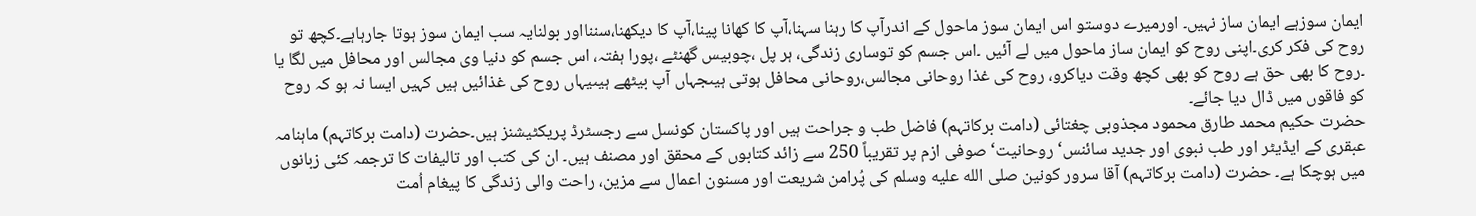ایمان سوزہے ایمان ساز نہیں۔ اورمیرے دوستو اس ایمان سوز ماحول کے اندرآپ کا رہنا سہنا،آپ کا کھانا پینا،آپ کا دیکھنا،سننااور بولنایہ سب ایمان سوز ہوتا جارہاہے۔کچھ تو روح کی فکر کری۔اپنی روح کو ایمان ساز ماحول میں لے آئیں ۔اس جسم کو توساری زندگی، ہر پل ،چوبیس گھنٹے ،پورا ہفتہ، اس جسم کو دنیا وی مجالس اور محافل میں لگا یا ۔روح کا بھی حق ہے روح کو بھی کچھ وقت دیاکرو، روح کی غذا روحانی مجالس،روحانی محافل ہوتی ہیںجہاں آپ بیٹھے ہیںیہاں روح کی غذائیں ہیں کہیں ایسا نہ ہو کہ روح کو فاقوں میں ڈال دیا جائے۔
حضرت حکیم محمد طارق محمود مجذوبی چغتائی (دامت برکاتہم) فاضل طب و جراحت ہیں اور پاکستان کونسل سے رجسٹرڈ پریکٹیشنز ہیں۔حضرت (دامت برکاتہم) ماہنامہ عبقری کے ایڈیٹر اور طب نبوی اور جدید سائنس‘ روحانیت‘ صوفی ازم پر تقریباً 250 سے زائد کتابوں کے محقق اور مصنف ہیں۔ ان کی کتب اور تالیفات کا ترجمہ کئی زبانوں میں ہوچکا ہے۔ حضرت (دامت برکاتہم) آقا سرور کونین صلى الله عليه وسلم کی پُرامن شریعت اور مسنون اعمال سے مزین، راحت والی زندگی کا پیغام اُمت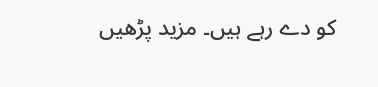کو دے رہے ہیں۔ مزید پڑھیں